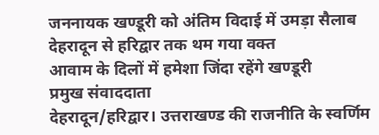जननायक खण्डूरी को अंतिम विदाई में उमड़ा सैलाब
देहरादून से हरिद्वार तक थम गया वक्त
आवाम के दिलों में हमेशा जिंदा रहेंगे खण्डूरी
प्रमुख संवाददाता
देहरादून/हरिद्वार। उत्तराखण्ड की राजनीति के स्वर्णिम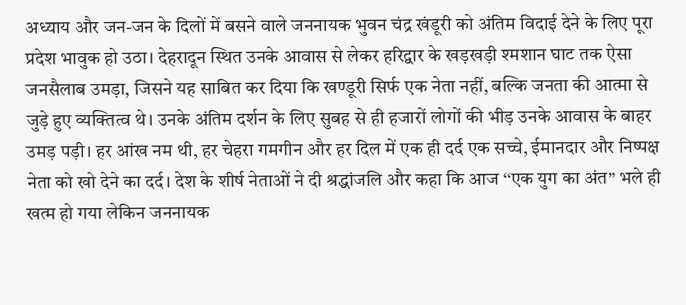अध्याय और जन-जन के दिलों में बसने वाले जननायक भुवन चंद्र खंडूरी को अंतिम विदाई देने के लिए पूरा प्रदेश भावुक हो उठा। देहरादून स्थित उनके आवास से लेकर हरिद्वार के खड़खड़ी श्मशान घाट तक ऐसा जनसैलाब उमड़ा, जिसने यह साबित कर दिया कि खण्डूरी सिर्फ एक नेता नहीं, बल्कि जनता की आत्मा से जुड़े हुए व्यक्तित्व थे। उनके अंतिम दर्शन के लिए सुबह से ही हजारों लोगों की भीड़ उनके आवास के बाहर उमड़ पड़ी। हर आंख नम थी, हर चेहरा गमगीन और हर दिल में एक ही दर्द एक सच्चे, ईमानदार और निष्पक्ष नेता को खो देने का दर्द। देश के शीर्ष नेताओं ने दी श्रद्धांजलि और कहा कि आज ‘‘एक युग का अंत” भले ही खत्म हो गया लेकिन जननायक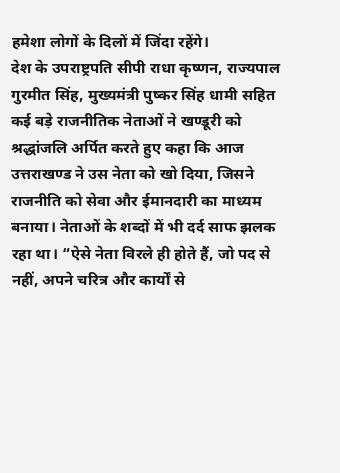हमेशा लोगों के दिलों में जिंदा रहेंगे।
देश के उपराष्ट्रपति सीपी राधा कृष्णन, राज्यपाल गुरमीत सिंह, मुख्यमंत्री पुष्कर सिंह धामी सहित कई बड़े राजनीतिक नेताओं ने खण्डूरी को श्रद्धांजलि अर्पित करते हुए कहा कि आज उत्तराखण्ड ने उस नेता को खो दिया, जिसने राजनीति को सेवा और ईमानदारी का माध्यम बनाया। नेताओं के शब्दों में भी दर्द साफ झलक रहा था। “ऐसे नेता विरले ही होते हैं, जो पद से नहीं, अपने चरित्र और कार्यों से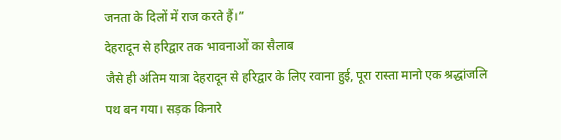जनता के दिलों में राज करते हैं।”
देहरादून से हरिद्वार तक भावनाओं का सैलाब
जैसे ही अंतिम यात्रा देहरादून से हरिद्वार के लिए रवाना हुई, पूरा रास्ता मानो एक श्रद्धांजलि पथ बन गया। सड़क किनारे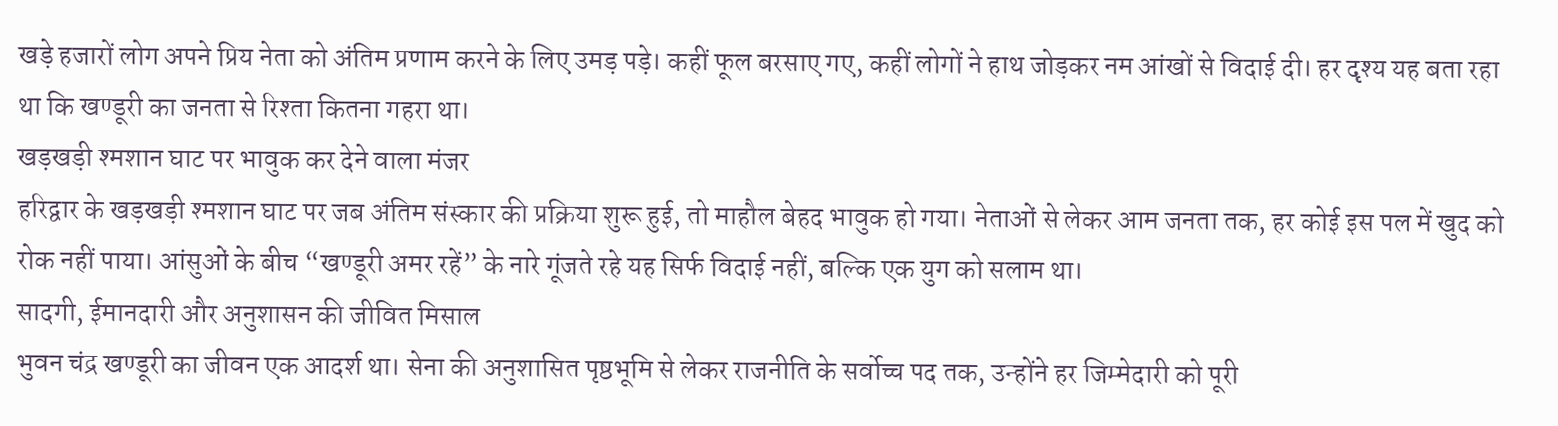खड़े हजारों लोग अपने प्रिय नेता को अंतिम प्रणाम करने के लिए उमड़ पड़े। कहीं फूल बरसाए गए, कहीं लोगों ने हाथ जोड़कर नम आंखों से विदाई दी। हर दृश्य यह बता रहा था कि खण्डूरी का जनता से रिश्ता कितना गहरा था।
खड़खड़ी श्मशान घाट पर भावुक कर देने वाला मंजर
हरिद्वार के खड़खड़ी श्मशान घाट पर जब अंतिम संस्कार की प्रक्रिया शुरू हुई, तो माहौल बेहद भावुक हो गया। नेताओं से लेकर आम जनता तक, हर कोई इस पल में खुद को रोक नहीं पाया। आंसुओं के बीच “खण्डूरी अमर रहें” के नारे गूंजते रहे यह सिर्फ विदाई नहीं, बल्कि एक युग को सलाम था।
सादगी, ईमानदारी और अनुशासन की जीवित मिसाल
भुवन चंद्र खण्डूरी का जीवन एक आदर्श था। सेना की अनुशासित पृष्ठभूमि से लेकर राजनीति के सर्वोच्च पद तक, उन्होंने हर जिम्मेदारी को पूरी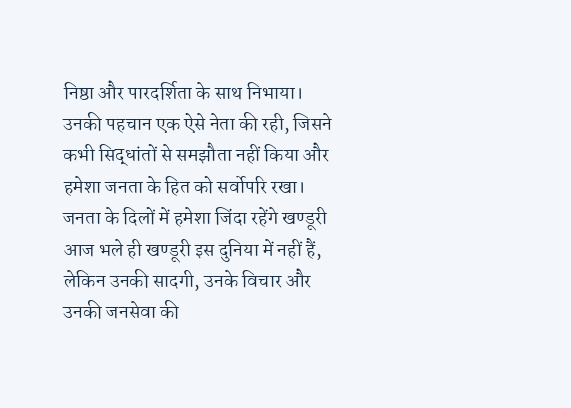निष्ठा और पारदर्शिता के साथ निभाया। उनकी पहचान एक ऐसे नेता की रही, जिसने कभी सिद्धांतों से समझौता नहीं किया और हमेशा जनता के हित को सर्वोपरि रखा।
जनता के दिलों में हमेशा जिंदा रहेंगे खण्डूरी
आज भले ही खण्डूरी इस दुनिया में नहीं हैं, लेकिन उनकी सादगी, उनके विचार और उनकी जनसेवा की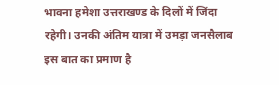भावना हमेशा उत्तराखण्ड के दिलों में जिंदा रहेगी। उनकी अंतिम यात्रा में उमड़ा जनसैलाब इस बात का प्रमाण है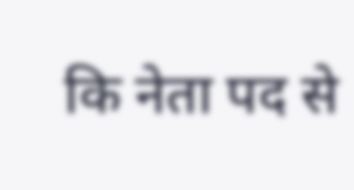कि नेता पद से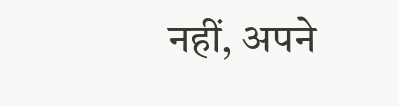नहीं, अपने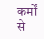कर्मों से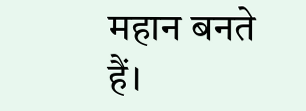महान बनते हैं।